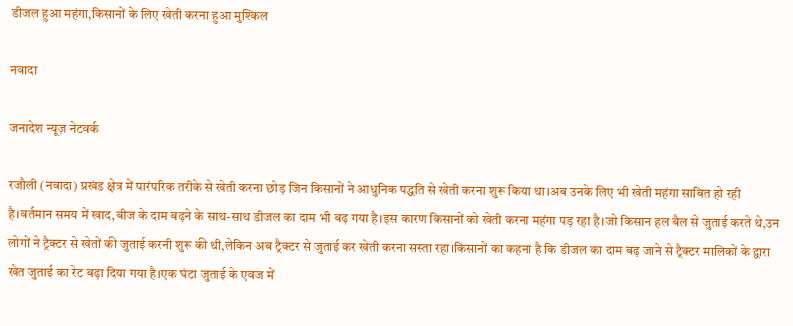डीजल हुआ महंगा,किसानों के लिए खेती करना हुआ मुश्किल

नवादा

जनादेश न्यूज़ नेटवर्क

रजौली (नवादा) प्रखंड क्षेत्र में पारंपरिक तरीके से खेती करना छोड़ जिन किसानों ने आधुनिक पद्धति से खेती करना शुरू किया था।अब उनके लिए भी खेती महंगा साबित हो रही है।वर्तमान समय में खाद,बीज के दाम बढ़ने के साथ-साथ डीजल का दाम भी बढ़ गया है।इस कारण किसानों को खेती करना महंगा पड़ रहा है।जो किसान हल बैल से जुताई करते थे,उन लोगों ने ट्रैक्टर से खेतों की जुताई करनी शुरू की थी,लेकिन अब ट्रैक्टर से जुताई कर खेती करना सस्ता रहा।किसानों का कहना है कि डीजल का दाम बढ़ जाने से ट्रैक्टर मालिकों के द्वारा खेत जुताई का रेट बढ़ा दिया गया है।एक घंटा जुताई के एवज में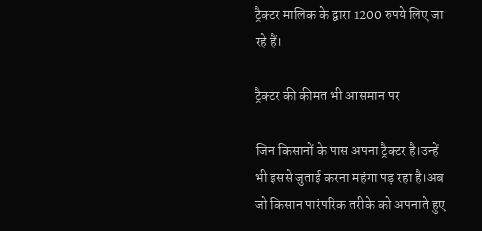ट्रैक्टर मालिक के द्वारा 1200 रुपये लिए जा रहे हैं।

ट्रैक्टर की कीमत भी आसमान पर

जिन किसानों के पास अपना ट्रैक्टर है।उन्हें भी इससे जुताई करना महंगा पड़ रहा है।अब जो किसान पारंपरिक तरीके को अपनाते हुए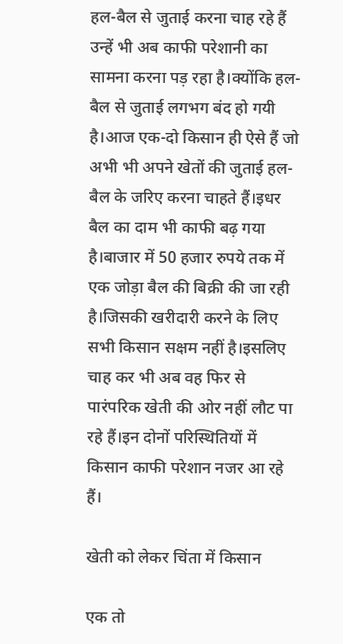हल-बैल से जुताई करना चाह रहे हैं उन्हें भी अब काफी परेशानी का सामना करना पड़ रहा है।क्योंकि हल-बैल से जुताई लगभग बंद हो गयी है।आज एक-दो किसान ही ऐसे हैं जो अभी भी अपने खेतों की जुताई हल-बैल के जरिए करना चाहते हैं।इधर बैल का दाम भी काफी बढ़ गया है।बाजार में 50 हजार रुपये तक में एक जोड़ा बैल की बिक्री की जा रही है।जिसकी खरीदारी करने के लिए सभी किसान सक्षम नहीं है।इसलिए चाह कर भी अब वह फिर से पारंपरिक खेती की ओर नहीं लौट पा रहे हैं।इन दोनों परिस्थितियों में किसान काफी परेशान नजर आ रहे हैं।

खेती को लेकर चिंता में किसान

एक तो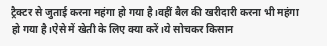ट्रैक्टर से जुताई करना महंगा हो गया है।वहीं बैल की खरीदारी करना भी महंगा हो गया है।ऐसे में खेती के लिए क्या करें।ये सोचकर किसान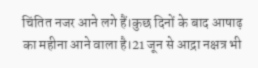चिंतित नजर आने लगे हैं।कुछ दिनों के बाद आषाढ़ का महीना आने वाला है।21 जून से आद्रा नक्षत्र भी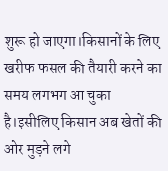शुरू हो जाएगा।किसानों के लिए खरीफ फसल की तैयारी करने का समय लगभग आ चुका है।इसीलिए किसान अब खेतों की ओर मुड़ने लगे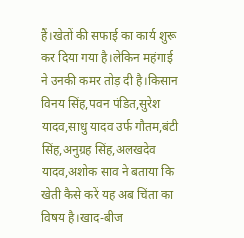हैं।खेतों की सफाई का कार्य शुरू कर दिया गया है।लेकिन महंगाई ने उनकी कमर तोड़ दी है।किसान विनय सिंह,पवन पंडित,सुरेश यादव,साधु यादव उर्फ गौतम,बंटी सिंह,अनुग्रह सिंह,अलखदेव यादव,अशोक साव ने बताया कि खेती कैसे करें यह अब चिंता का विषय है।खाद-बीज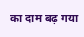का दाम बढ़ गया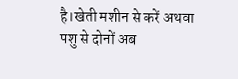है।खेती मशीन से करें अथवा पशु से दोनों अब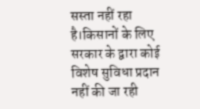सस्ता नहीं रहा है।किसानों के लिए सरकार के द्वारा कोई विशेष सुविधा प्रदान नहीं की जा रही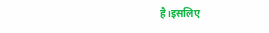है।इसलिए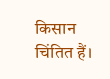किसान चिंतित हैं।